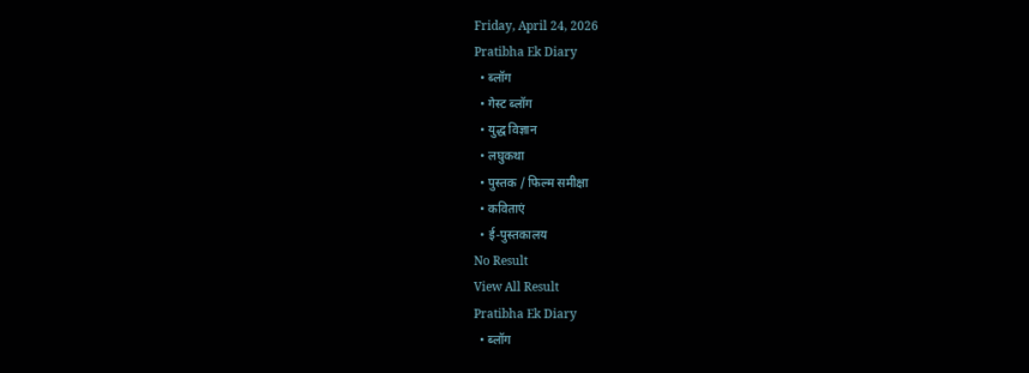Friday, April 24, 2026
Pratibha Ek Diary
  • ब्लॉग
  • गेस्ट ब्लॉग
  • युद्ध विज्ञान
  • लघुकथा
  • पुस्तक / फिल्म समीक्षा
  • कविताएं
  • ई-पुस्तकालय
No Result
View All Result
Pratibha Ek Diary
  • ब्लॉग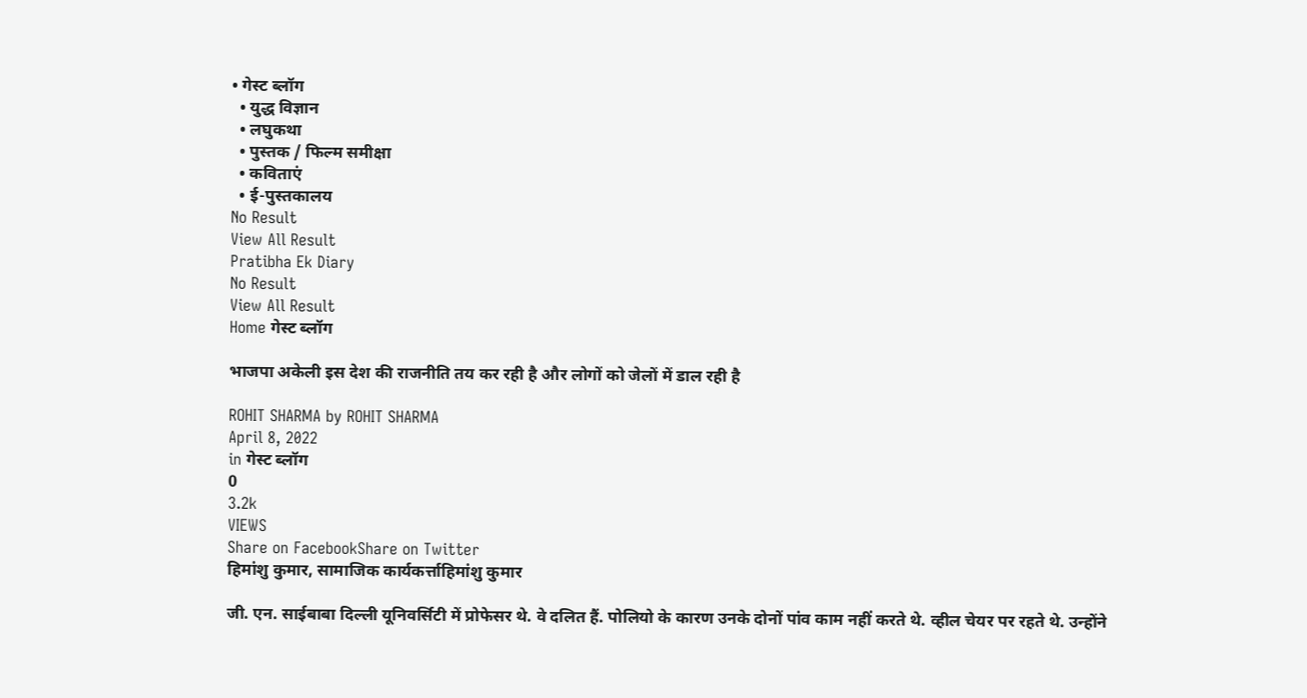• गेस्ट ब्लॉग
  • युद्ध विज्ञान
  • लघुकथा
  • पुस्तक / फिल्म समीक्षा
  • कविताएं
  • ई-पुस्तकालय
No Result
View All Result
Pratibha Ek Diary
No Result
View All Result
Home गेस्ट ब्लॉग

भाजपा अकेली इस देश की राजनीति तय कर रही है और लोगों को जेलों में डाल रही है

ROHIT SHARMA by ROHIT SHARMA
April 8, 2022
in गेस्ट ब्लॉग
0
3.2k
VIEWS
Share on FacebookShare on Twitter
हिमांशु कुमार, सामाजिक कार्यकर्त्ताहिमांशु कुमार

जी. एन. साईबाबा दिल्ली यूनिवर्सिटी में प्रोफेसर थे. वे दलित हैं. पोलियो के कारण उनके दोनों पांव काम नहीं करते थे. व्हील चेयर पर रहते थे. उन्होंने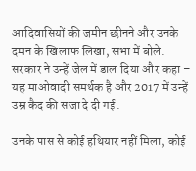आदिवासियों की जमीन छीनने और उनके दमन के खिलाफ लिखा, सभा में बोले. सरकार ने उन्हें जेल में डाल दिया और कहा – यह माओवादी समर्थक है और 2017 में उन्हें उम्र कैद की सजा दे दी गई.

उनके पास से कोई हथियार नहीं मिला, कोई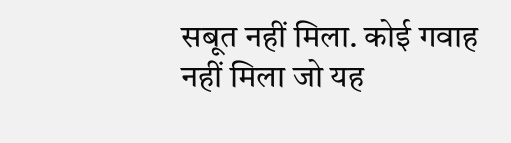सबूत नहीं मिला. कोई गवाह नहीं मिला जो यह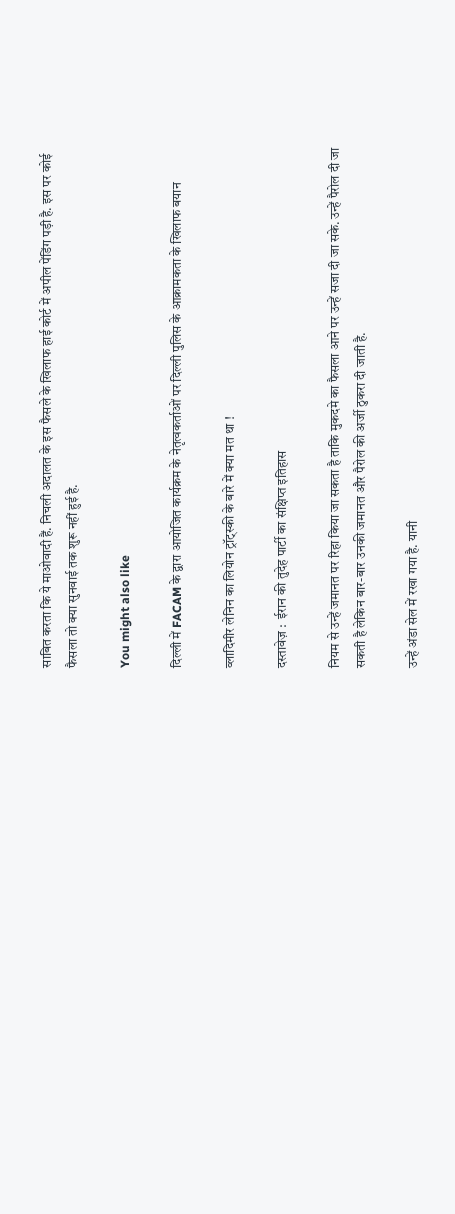साबित करता कि ये माओवादी हैं. निचली अदालत के इस फैसले के खिलाफ हाई कोर्ट में अपील पेंडिंग पड़ी है. इस पर कोई फैसला तो क्या सुनवाई तक शुरू नहीं हुई है.

You might also like

दिल्ली में FACAM के द्वारा आयोजित कार्यक्रम के नेतृत्वकर्ताओं पर दिल्ली पुलिस के आक्रामकता के खिलाफ बयान

व्लादिमीर लेनिन का लियोन ट्रॉट्स्की के बारे में क्या मत था !

दस्तावेज़ :  ईरान की तुदेह पार्टी का संक्षिप्त इतिहास

नियम से उन्हें जमानत पर रिहा किया जा सकता है ताकि मुकदमे का फैसला आने पर उन्हें सजा दी जा सके. उन्हें पैरोल दी जा सकती है लेकिन बार-बार उनकी जमानत और पैरोल की अर्जी ठुकरा दी जाती है.

उन्हें अंडा सेल में रखा गया है. यानी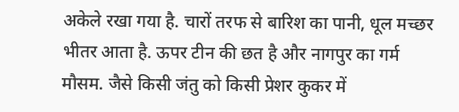अकेले रखा गया है. चारों तरफ से बारिश का पानी, धूल मच्छर भीतर आता है. ऊपर टीन की छत है और नागपुर का गर्म मौसम. जैसे किसी जंतु को किसी प्रेशर कुकर में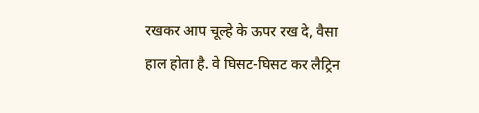रखकर आप चूल्हे के ऊपर रख दे, वैसा हाल होता है. वे घिसट-घिसट कर लैट्रिन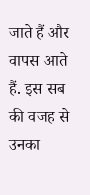जाते हैं और वापस आते हैं. इस सब की वजह से उनका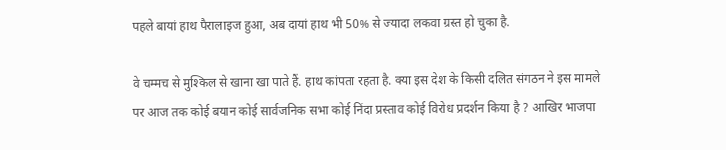पहले बायां हाथ पैरालाइज हुआ, अब दायां हाथ भी 50% से ज्यादा लकवा ग्रस्त हो चुका है.

वे चम्मच से मुश्किल से खाना खा पाते हैं. हाथ कांपता रहता है. क्या इस देश के किसी दलित संगठन ने इस मामले पर आज तक कोई बयान कोई सार्वजनिक सभा कोई निंदा प्रस्ताव कोई विरोध प्रदर्शन किया है ? आखिर भाजपा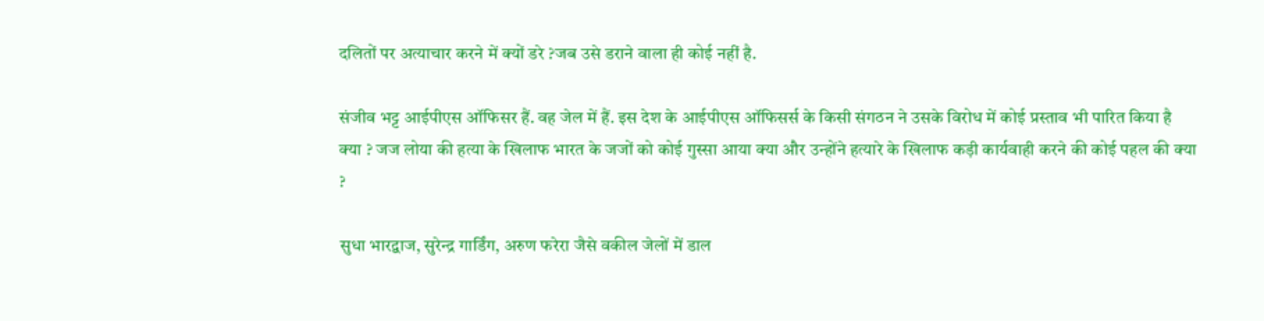दलितों पर अत्याचार करने में क्यों डरे ?जब उसे डराने वाला ही कोई नहीं है.

संजीव भट्ट आईपीएस ऑफिसर हैं. वह जेल में हैं. इस देश के आईपीएस ऑफिसर्स के किसी संगठन ने उसके विरोध में कोई प्रस्ताव भी पारित किया है क्या ? जज लोया की हत्या के खिलाफ भारत के जजों को कोई गुस्सा आया क्या और उन्होंने हत्यारे के खिलाफ कड़ी कार्यवाही करने की कोई पहल की क्या ?

सुधा भारद्वाज, सुरेन्द्र गार्डिंग, अरुण फरेरा जैसे वकील जेलों में डाल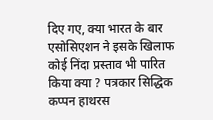दिए गए, क्या भारत के बार एसोसिएशन ने इसके खिलाफ कोई निंदा प्रस्ताव भी पारित किया क्या ? पत्रकार सिद्धिक कप्पन हाथरस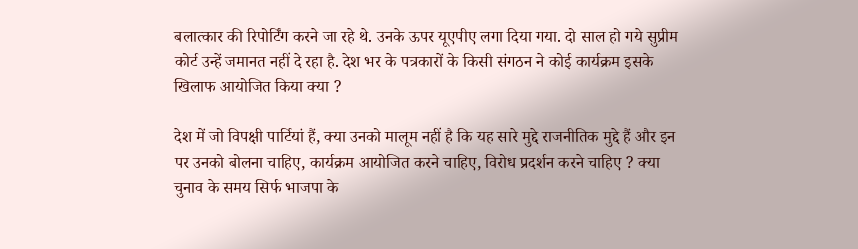बलात्कार की रिपोर्टिंग करने जा रहे थे. उनके ऊपर यूएपीए लगा दिया गया. दो साल हो गये सुप्रीम कोर्ट उन्हें जमानत नहीं दे रहा है. देश भर के पत्रकारों के किसी संगठन ने कोई कार्यक्रम इसके खिलाफ आयोजित किया क्या ?

देश में जो विपक्षी पार्टियां हैं, क्या उनको मालूम नहीं है कि यह सारे मुद्दे राजनीतिक मुद्दे हैं और इन पर उनको बोलना चाहिए, कार्यक्रम आयोजित करने चाहिए, विरोध प्रदर्शन करने चाहिए ? क्या चुनाव के समय सिर्फ भाजपा के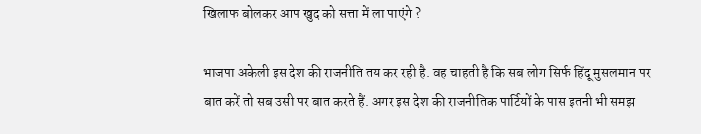खिलाफ बोलकर आप खुद को सत्ता में ला पाएंगे ?

भाजपा अकेली इस देश की राजनीति तय कर रही है. वह चाहती है कि सब लोग सिर्फ हिंदू मुसलमान पर बात करें तो सब उसी पर बात करते हैं. अगर इस देश की राजनीतिक पार्टियों के पास इतनी भी समझ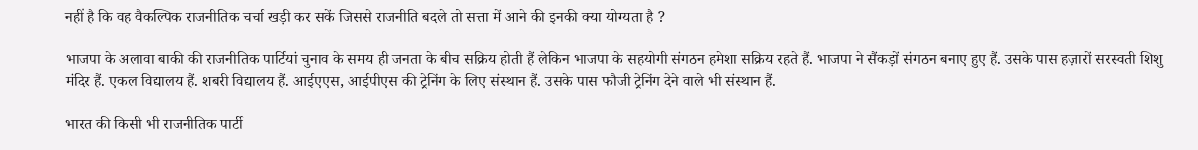नहीं है कि वह वैकल्पिक राजनीतिक चर्चा खड़ी कर सकें जिससे राजनीति बदले तो सत्ता में आने की इनकी क्या योग्यता है ?

भाजपा के अलावा बाकी की राजनीतिक पार्टियां चुनाव के समय ही जनता के बीच सक्रिय होती हैं लेकिन भाजपा के सहयोगी संगठन हमेशा सक्रिय रहते हैं. भाजपा ने सैंकड़ों संगठन बनाए हुए हैं. उसके पास हज़ारों सरस्वती शिशु मंदिर हैं. एकल विद्यालय हैं. शबरी विद्यालय हैं. आईएएस, आईपीएस की ट्रेनिंग के लिए संस्थान हैं. उसके पास फौजी ट्रेनिंग देने वाले भी संस्थान हैं.

भारत की किसी भी राजनीतिक पार्टी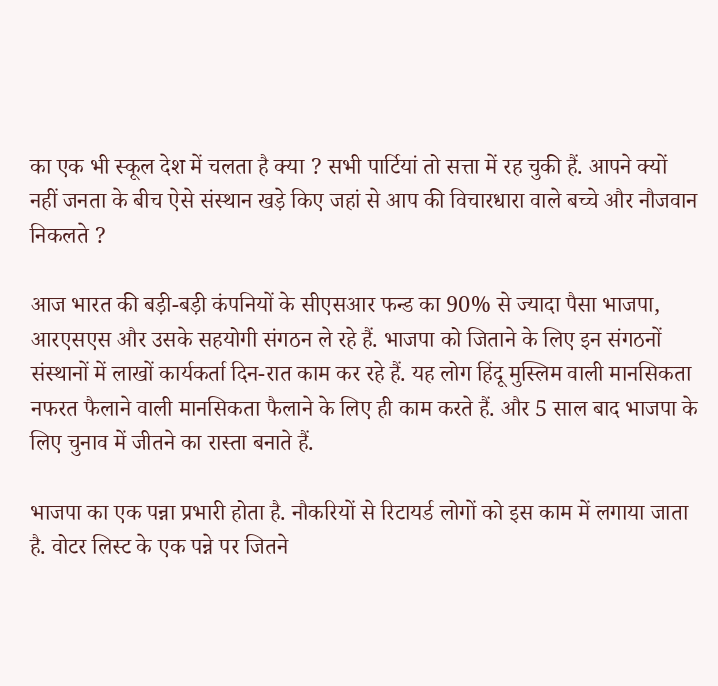का एक भी स्कूल देश में चलता है क्या ? सभी पार्टियां तो सत्ता में रह चुकी हैं. आपने क्यों नहीं जनता के बीच ऐसे संस्थान खड़े किए जहां से आप की विचारधारा वाले बच्चे और नौजवान निकलते ?

आज भारत की बड़ी-बड़ी कंपनियों के सीएसआर फन्ड का 90% से ज्यादा पैसा भाजपा, आरएसएस और उसके सहयोगी संगठन ले रहे हैं. भाजपा को जिताने के लिए इन संगठनों संस्थानों में लाखों कार्यकर्ता दिन-रात काम कर रहे हैं. यह लोग हिंदू मुस्लिम वाली मानसिकता नफरत फैलाने वाली मानसिकता फैलाने के लिए ही काम करते हैं. और 5 साल बाद भाजपा के लिए चुनाव में जीतने का रास्ता बनाते हैं.

भाजपा का एक पन्ना प्रभारी होता है. नौकरियों से रिटायर्ड लोगों को इस काम में लगाया जाता है. वोटर लिस्ट के एक पन्ने पर जितने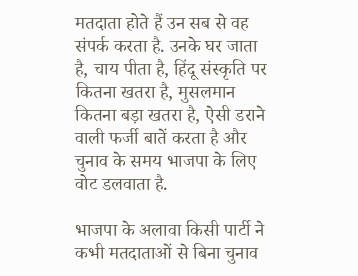मतदाता होते हैं उन सब से वह संपर्क करता है. उनके घर जाता है, चाय पीता है, हिंदू संस्कृति पर कितना खतरा है, मुसलमान कितना बड़ा खतरा है, ऐसी डराने वाली फर्जी बातें करता है और चुनाव के समय भाजपा के लिए वोट डलवाता है.

भाजपा के अलावा किसी पार्टी ने कभी मतदाताओं से बिना चुनाव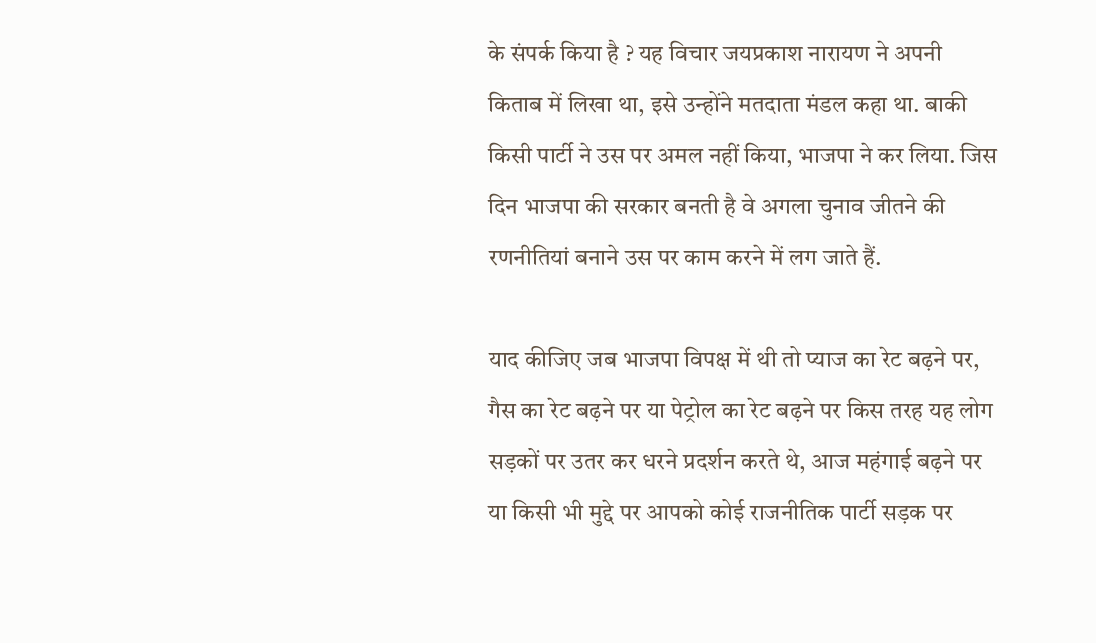के संपर्क किया है ? यह विचार जयप्रकाश नारायण ने अपनी किताब में लिखा था, इसे उन्होंने मतदाता मंडल कहा था. बाकी किसी पार्टी ने उस पर अमल नहीं किया, भाजपा ने कर लिया. जिस दिन भाजपा की सरकार बनती है वे अगला चुनाव जीतने की रणनीतियां बनाने उस पर काम करने में लग जाते हैं.

याद कीजिए जब भाजपा विपक्ष में थी तो प्याज का रेट बढ़ने पर, गैस का रेट बढ़ने पर या पेट्रोल का रेट बढ़ने पर किस तरह यह लोग सड़कों पर उतर कर धरने प्रदर्शन करते थे, आज महंगाई बढ़ने पर या किसी भी मुद्दे पर आपको कोई राजनीतिक पार्टी सड़क पर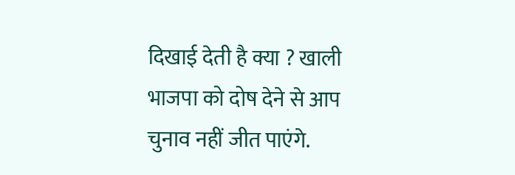दिखाई देती है क्या ? खाली भाजपा को दोष देने से आप चुनाव नहीं जीत पाएंगे.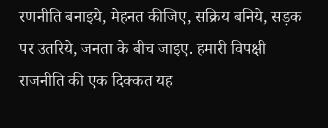रणनीति बनाइये, मेहनत कीजिए, सक्रिय बनिये, सड़क पर उतरिये, जनता के बीच जाइए. हमारी विपक्षी राजनीति की एक दिक्कत यह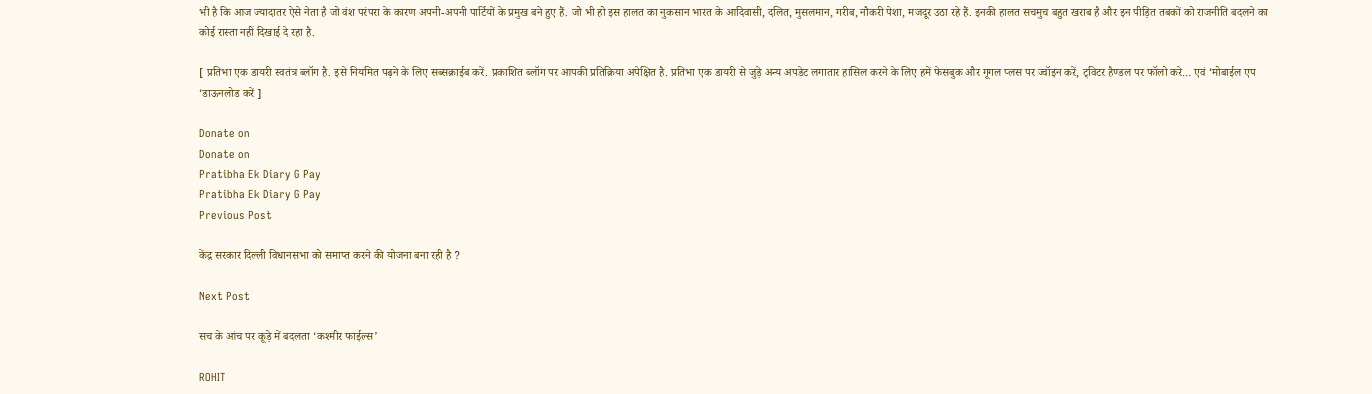भी है कि आज ज्यादातर ऐसे नेता है जो वंश परंपरा के कारण अपनी-अपनी पार्टियों के प्रमुख बने हुए हैं. जो भी हो इस हालत का नुकसान भारत के आदिवासी, दलित, मुसलमान, गरीब, नौकरी पेशा, मजदूर उठा रहे हैं. इनकी हालत सचमुच बहुत खराब है और इन पीड़ित तबकों को राजनीति बदलने का कोई रास्ता नहीं दिखाई दे रहा है.

[ प्रतिभा एक डायरी स्वतंत्र ब्लॉग है. इसे नियमित पढ़ने के लिए सब्सक्राईब करें. प्रकाशित ब्लॉग पर आपकी प्रतिक्रिया अपेक्षित है. प्रतिभा एक डायरी से जुड़े अन्य अपडेट लगातार हासिल करने के लिए हमें फेसबुक और गूगल प्लस पर ज्वॉइन करें, ट्विटर हैण्डल पर फॉलो करे… एवं ‘मोबाईल एप ‘डाऊनलोड करें ]

Donate on
Donate on
Pratibha Ek Diary G Pay
Pratibha Ek Diary G Pay
Previous Post

केंद्र सरकार दिल्ली विधानसभा को समाप्त करने की योजना बना रही है ?

Next Post

सच के आंच पर कूड़े में बदलता ‘कश्मीर फाईल्स’

ROHIT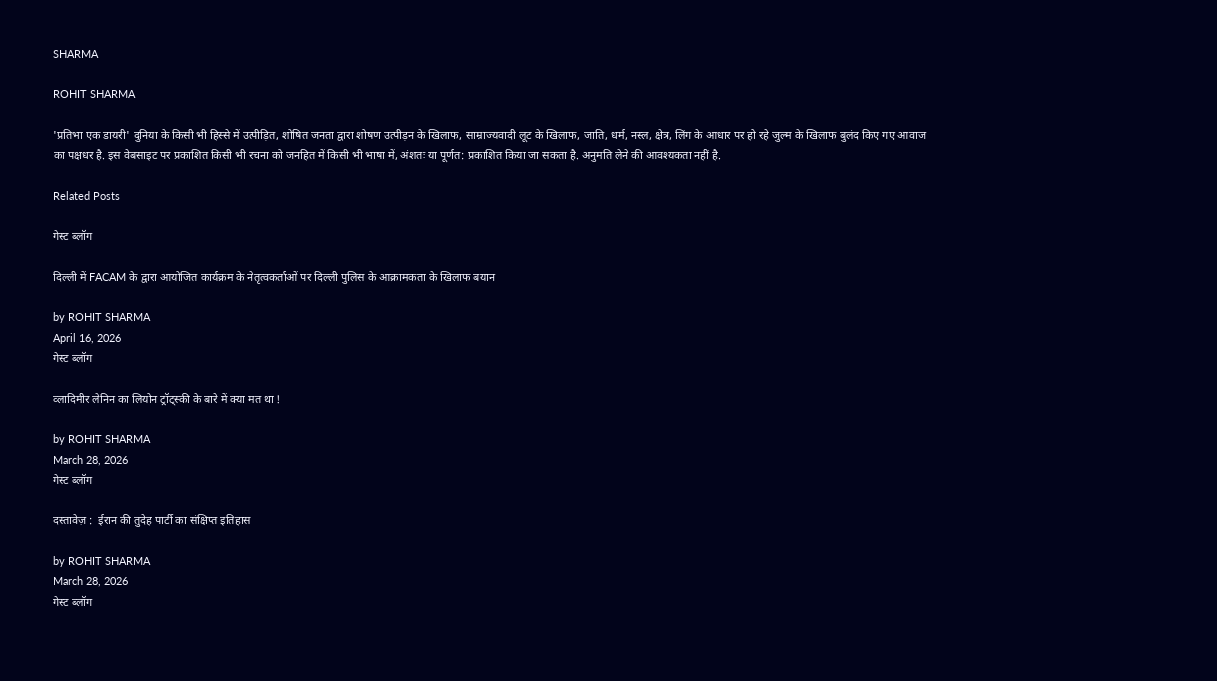SHARMA

ROHIT SHARMA

'प्रतिभा एक डायरी' दुनिया के किसी भी हिस्से में उत्पीड़ित, शोषित जनता द्वारा शोषण उत्पीड़न के खिलाफ, साम्राज्यवादी लूट के खिलाफ, जाति, धर्म, नस्ल, क्षेत्र, लिंग के आधार पर हो रहे जुल्म के खिलाफ बुलंद किए गए आवाज का पक्षधर है. इस वेबसाइट पर प्रकाशित किसी भी रचना को जनहित में किसी भी भाषा में, अंशतः या पूर्णत: प्रकाशित किया जा सकता है. अनुमति लेने की आवश्यकता नहीं है.

Related Posts

गेस्ट ब्लॉग

दिल्ली में FACAM के द्वारा आयोजित कार्यक्रम के नेतृत्वकर्ताओं पर दिल्ली पुलिस के आक्रामकता के खिलाफ बयान

by ROHIT SHARMA
April 16, 2026
गेस्ट ब्लॉग

व्लादिमीर लेनिन का लियोन ट्रॉट्स्की के बारे में क्या मत था !

by ROHIT SHARMA
March 28, 2026
गेस्ट ब्लॉग

दस्तावेज़ :  ईरान की तुदेह पार्टी का संक्षिप्त इतिहास

by ROHIT SHARMA
March 28, 2026
गेस्ट ब्लॉग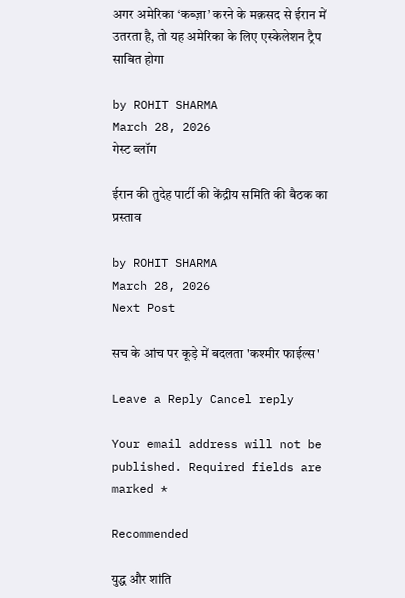अगर अमेरिका ‘कब्ज़ा’ करने के मक़सद से ईरान में उतरता है, तो यह अमेरिका के लिए एस्केलेशन ट्रैप साबित होगा

by ROHIT SHARMA
March 28, 2026
गेस्ट ब्लॉग

ईरान की तुदेह पार्टी की केंद्रीय समिति की बैठक का प्रस्ताव

by ROHIT SHARMA
March 28, 2026
Next Post

सच के आंच पर कूड़े में बदलता 'कश्मीर फाईल्स'

Leave a Reply Cancel reply

Your email address will not be published. Required fields are marked *

Recommended

युद्ध और शांति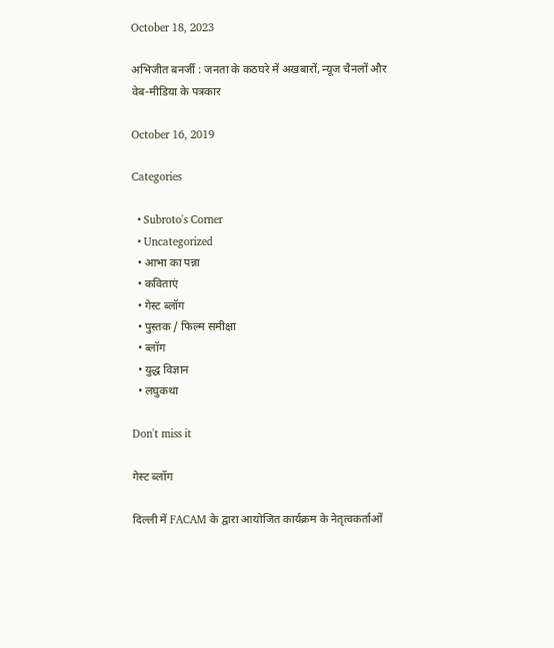October 18, 2023

अभिजीत बनर्जी : जनता के कठघरे में अखबारों, न्यूज चैनलों और वेब-मीडिया के पत्रकार

October 16, 2019

Categories

  • Subroto's Corner
  • Uncategorized
  • आभा का पन्ना
  • कविताएं
  • गेस्ट ब्लॉग
  • पुस्तक / फिल्म समीक्षा
  • ब्लॉग
  • युद्ध विज्ञान
  • लघुकथा

Don't miss it

गेस्ट ब्लॉग

दिल्ली में FACAM के द्वारा आयोजित कार्यक्रम के नेतृत्वकर्ताओं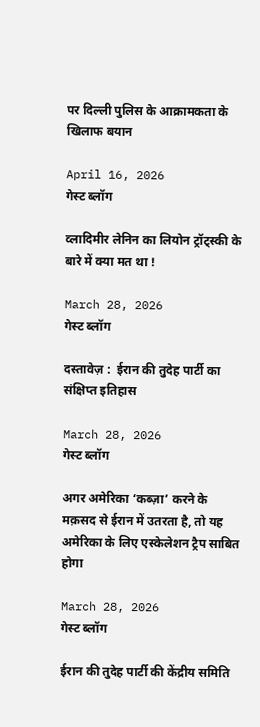पर दिल्ली पुलिस के आक्रामकता के खिलाफ बयान

April 16, 2026
गेस्ट ब्लॉग

व्लादिमीर लेनिन का लियोन ट्रॉट्स्की के बारे में क्या मत था !

March 28, 2026
गेस्ट ब्लॉग

दस्तावेज़ :  ईरान की तुदेह पार्टी का संक्षिप्त इतिहास

March 28, 2026
गेस्ट ब्लॉग

अगर अमेरिका ‘कब्ज़ा’ करने के मक़सद से ईरान में उतरता है, तो यह अमेरिका के लिए एस्केलेशन ट्रैप साबित होगा

March 28, 2026
गेस्ट ब्लॉग

ईरान की तुदेह पार्टी की केंद्रीय समिति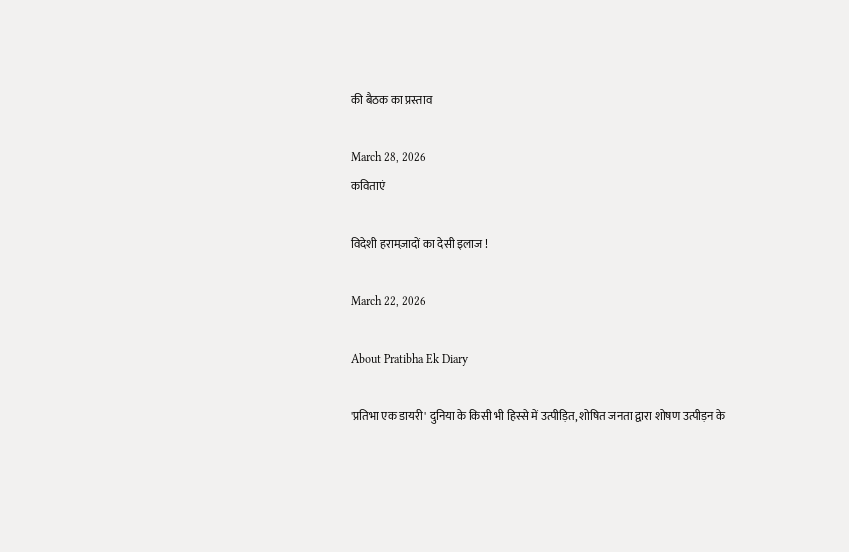की बैठक का प्रस्ताव

March 28, 2026
कविताएं

विदेशी हरामज़ादों का देसी इलाज !

March 22, 2026

About Pratibha Ek Diary

'प्रतिभा एक डायरी' दुनिया के किसी भी हिस्से में उत्पीड़ित, शोषित जनता द्वारा शोषण उत्पीड़न के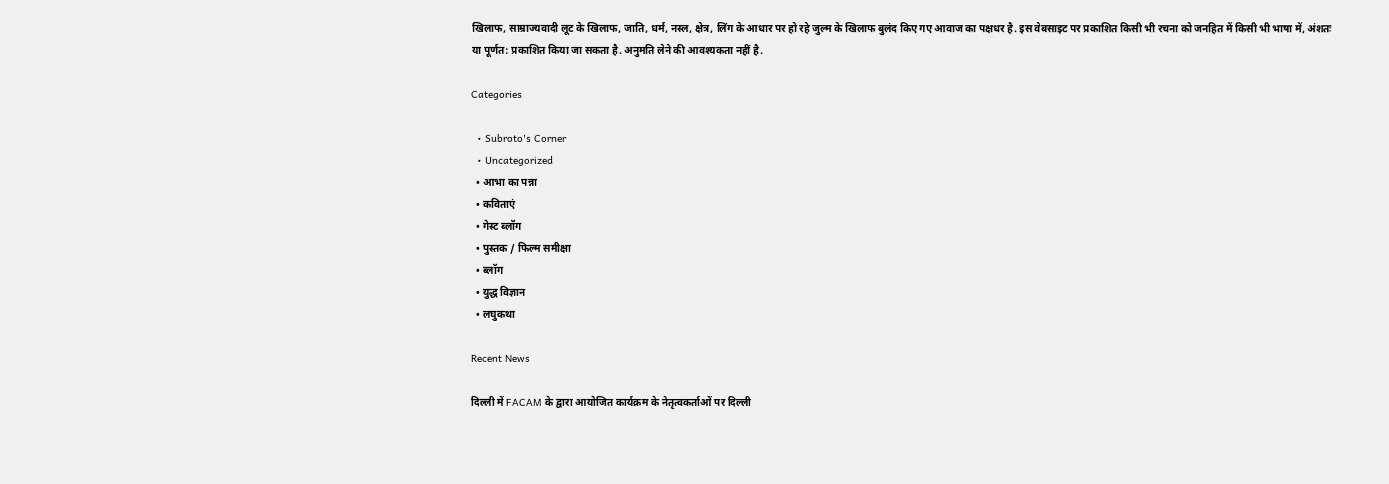खिलाफ, साम्राज्यवादी लूट के खिलाफ, जाति, धर्म, नस्ल, क्षेत्र, लिंग के आधार पर हो रहे जुल्म के खिलाफ बुलंद किए गए आवाज का पक्षधर है. इस वेबसाइट पर प्रकाशित किसी भी रचना को जनहित में किसी भी भाषा में, अंशतः या पूर्णत: प्रकाशित किया जा सकता है. अनुमति लेने की आवश्यकता नहीं है.

Categories

  • Subroto's Corner
  • Uncategorized
  • आभा का पन्ना
  • कविताएं
  • गेस्ट ब्लॉग
  • पुस्तक / फिल्म समीक्षा
  • ब्लॉग
  • युद्ध विज्ञान
  • लघुकथा

Recent News

दिल्ली में FACAM के द्वारा आयोजित कार्यक्रम के नेतृत्वकर्ताओं पर दिल्ली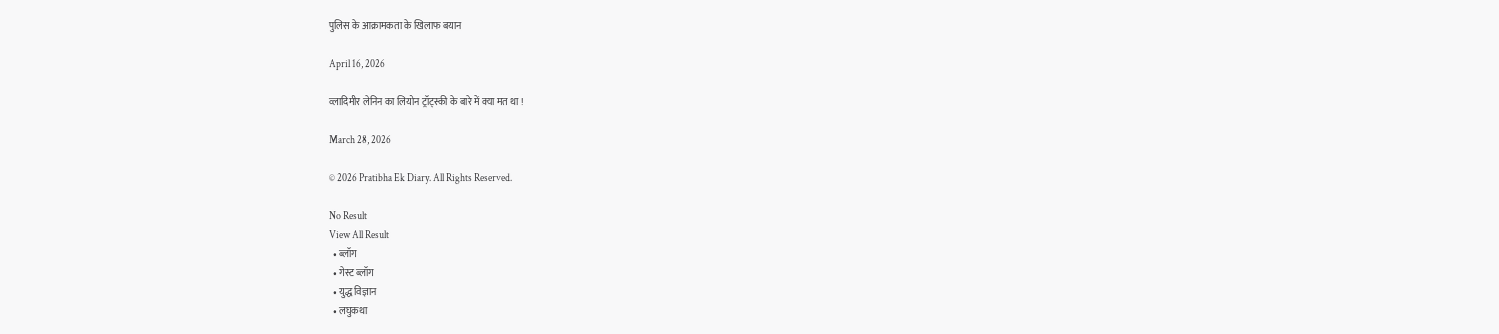पुलिस के आक्रामकता के खिलाफ बयान

April 16, 2026

व्लादिमीर लेनिन का लियोन ट्रॉट्स्की के बारे में क्या मत था !

March 28, 2026

© 2026 Pratibha Ek Diary. All Rights Reserved.

No Result
View All Result
  • ब्लॉग
  • गेस्ट ब्लॉग
  • युद्ध विज्ञान
  • लघुकथा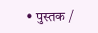• पुस्तक /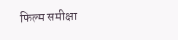फिल्म समीक्षा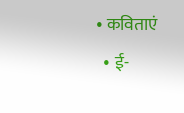• कविताएं
  • ई-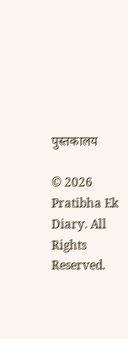पुस्तकालय

© 2026 Pratibha Ek Diary. All Rights Reserved.